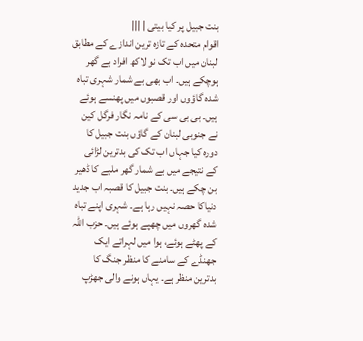بنت جبیل پر کیا بیتی | |||
اقوام متحدہ کے تازہ ترین اندازے کے مطابق لبنان میں اب تک نو لاکھ افراد بے گھر ہوچکے ہیں۔ اب بھی بے شمار شہری تباہ شدہ گاؤوں اور قصبوں میں پھنسے ہوئے ہیں۔ بی بی سی کے نامہ نگار فرگل کین نے جنوبی لبنان کے گاؤں بنت جبیل کا دورہ کیا جہاں اب تک کی بدترین لڑائی کے نتیجے میں بے شمار گھر ملبے کا ڈھیر بن چکے ہیں۔ بنت جبیل کا قصبہ اب جدید دنیاکا حصہ نہیں رہا ہے۔ شہری اپنے تباہ شدہ گھروں میں چھپے ہوئے ہیں۔ حزب اللہ کے پھٹے ہوئے، ہوا میں لہراتے ایک جھنڈے کے سامنے کا منظر جنگ کا بدترین منظر ہے۔ یہاں ہونے والی جھڑپ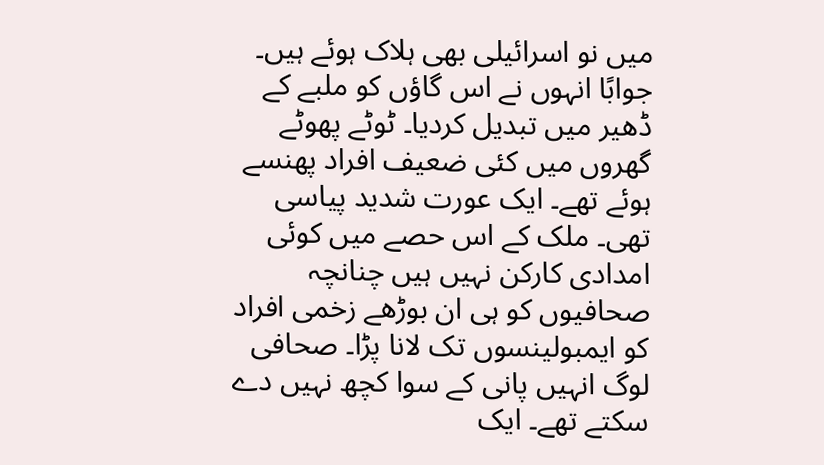میں نو اسرائیلی بھی ہلاک ہوئے ہیں۔ جوابًا انہوں نے اس گاؤں کو ملبے کے ڈھیر میں تبدیل کردیا۔ ٹوٹے پھوٹے گھروں میں کئی ضعیف افراد پھنسے ہوئے تھے۔ ایک عورت شدید پیاسی تھی۔ ملک کے اس حصے میں کوئی امدادی کارکن نہیں ہیں چنانچہ صحافیوں کو ہی ان بوڑھے زخمی افراد کو ایمبولینسوں تک لانا پڑا۔ صحافی لوگ انہیں پانی کے سوا کچھ نہیں دے سکتے تھے۔ ایک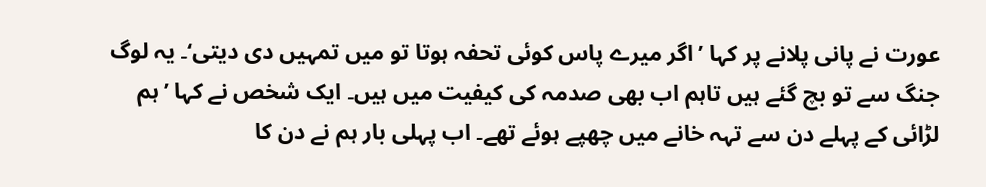عورت نے پانی پلانے پر کہا ’اگر میرے پاس کوئی تحفہ ہوتا تو میں تمہیں دی دیتی‘۔ یہ لوگ جنگ سے تو بچ گئے ہیں تاہم اب بھی صدمہ کی کیفیت میں ہیں۔ ایک شخص نے کہا ’ہم لڑائی کے پہلے دن سے تہہ خانے میں چھپے ہوئے تھے۔ اب پہلی بار ہم نے دن کا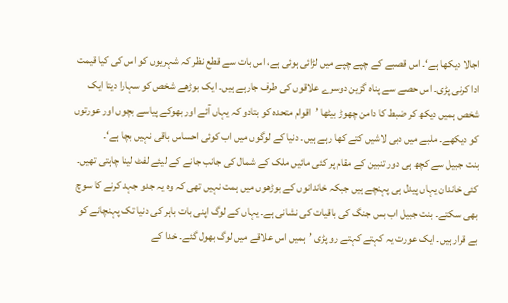اجالا دیکھا ہے‘۔ اس قصبے کے چپے چپے میں لڑائی ہوئی ہے، اس بات سے قطع نظر کہ شہریوں کو اس کی کیا قیمت ادا کرنی پڑی۔ اس حصے سے پناہ گزین دوسرے علاقوں کی طرف جارہے ہیں۔ ایک بوڑھے شخص کو سہارا دیتا ایک شخص ہمیں دیکھ کر ضبط کا دامن چھوڑ بیٹھا ’اقوام متحدہ کو بتادو کہ یہاں آئے اور بھوکے پیاسے بچوں اور عورتوں کو دیکھے۔ ملبے میں دبی لاشیں کتے کھا رہے ہیں۔ دنیا کے لوگوں میں اب کوئی احساس باقی نہیں بچا ہے‘۔
بنت جبیل سے کچھ ہی دور تنبین کے مقام پر کئی مائیں ملک کے شمال کی جانب جانے کے لیئے لفٹ لینا چاہتی تھیں۔ کئی خاندان یہاں پیدل ہی پہنچے ہیں جبکہ خاندانوں کے بوڑھوں میں ہمت نہیں تھی کہ وہ یہ جدو جہد کرنے کا سوچ بھی سکتے۔ بنت جبیل اب بس جنگ کی باقیات کی نشانی ہے۔ یہاں کے لوگ اپنی بات باہر کی دنیا تک پہنچانے کو بے قرار ہیں۔ ایک عورت یہ کہتے کہتے رو پڑی ’ہمیں اس علاقے میں لوگ بھول گئے۔ خدا کے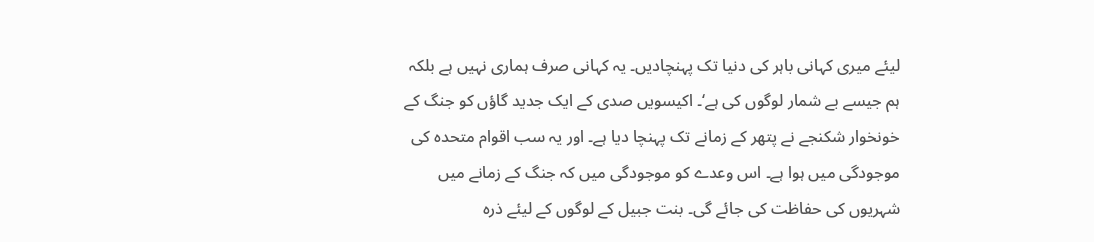لیئے میری کہانی باہر کی دنیا تک پہنچادیں۔ یہ کہانی صرف ہماری نہیں ہے بلکہ ہم جیسے بے شمار لوگوں کی ہے‘۔ اکیسویں صدی کے ایک جدید گاؤں کو جنگ کے خونخوار شکنجے نے پتھر کے زمانے تک پہنچا دیا ہے۔ اور یہ سب اقوام متحدہ کی موجودگی میں ہوا ہے۔ اس وعدے کو موجودگی میں کہ جنگ کے زمانے میں شہریوں کی حفاظت کی جائے گی۔ بنت جبیل کے لوگوں کے لیئے ذرہ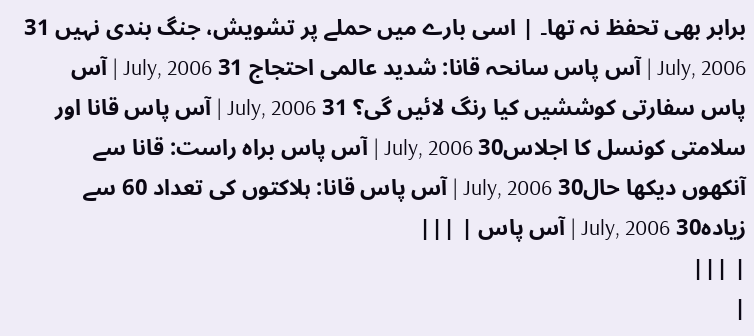برابر بھی تحفظ نہ تھا۔ | اسی بارے میں حملے پر تشویش، جنگ بندی نہیں 31 July, 2006 | آس پاس سانحہ قانا: شدید عالمی احتجاج 31 July, 2006 | آس پاس سفارتی کوششیں کیا رنگ لائیں گی؟ 31 July, 2006 | آس پاس قانا اور سلامتی کونسل کا اجلاس30 July, 2006 | آس پاس براہ راست: قانا سے آنکھوں دیکھا حال30 July, 2006 | آس پاس قانا: ہلاکتوں کی تعداد 60 سے زیادہ30 July, 2006 | آس پاس | |||
| |||
|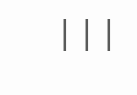|||